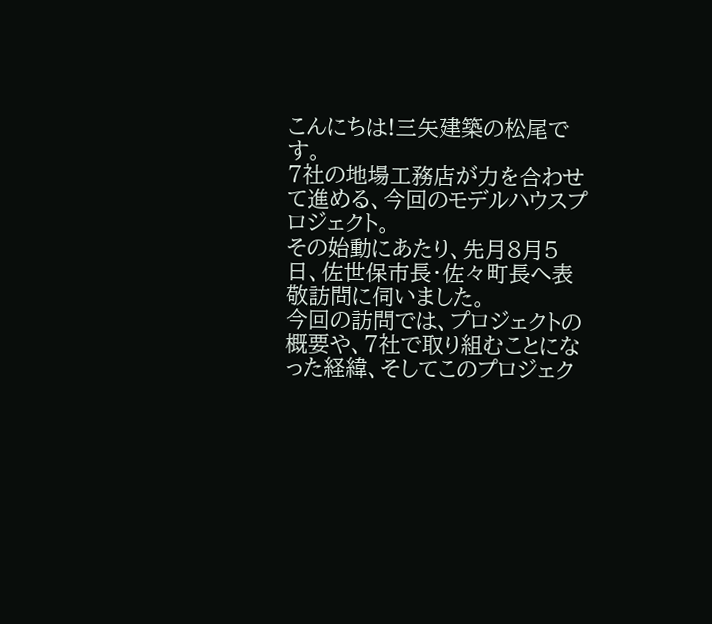こんにちは!三矢建築の松尾です。
7社の地場工務店が力を合わせて進める、今回のモデルハウスプロジェクト。
その始動にあたり、先月8月5日、佐世保市長・佐々町長へ表敬訪問に伺いました。
今回の訪問では、プロジェクトの概要や、7社で取り組むことになった経緯、そしてこのプロジェク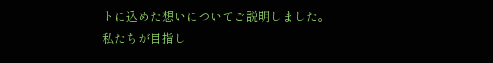トに込めた想いについてご説明しました。
私たちが目指し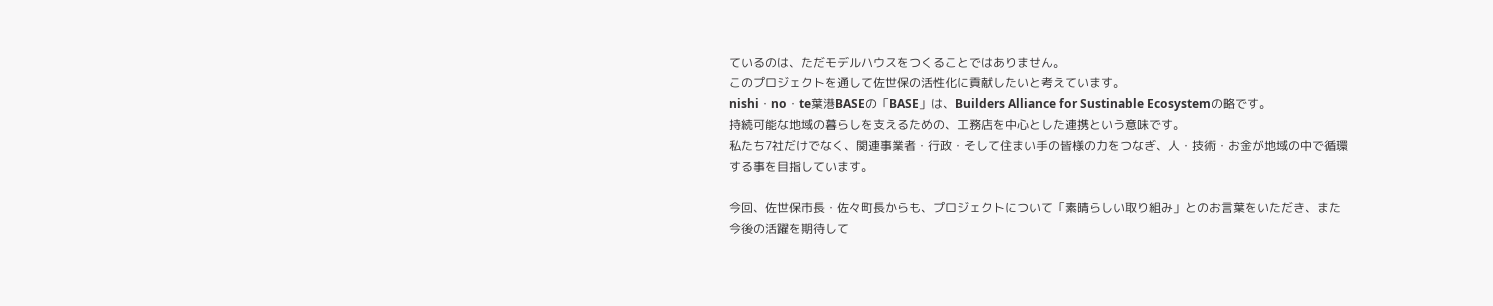ているのは、ただモデルハウスをつくることではありません。
このプロジェクトを通して佐世保の活性化に貢献したいと考えています。
nishi・no・te葉港BASEの「BASE」は、Builders Alliance for Sustinable Ecosystemの略です。
持続可能な地域の暮らしを支えるための、工務店を中心とした連携という意味です。
私たち7社だけでなく、関連事業者・行政・そして住まい手の皆様の力をつなぎ、人・技術・お金が地域の中で循環する事を目指しています。

今回、佐世保市長・佐々町長からも、プロジェクトについて「素晴らしい取り組み」とのお言葉をいただき、また今後の活躍を期待して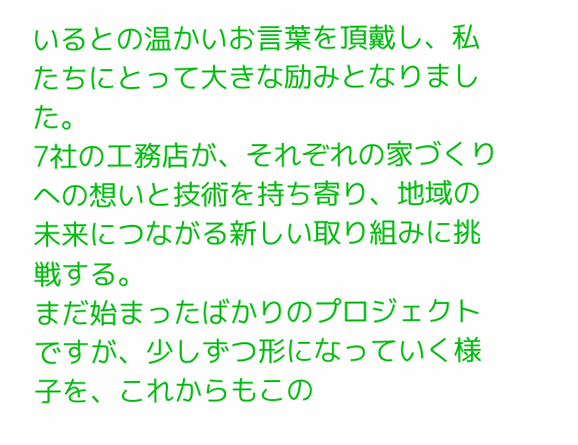いるとの温かいお言葉を頂戴し、私たちにとって大きな励みとなりました。
7社の工務店が、それぞれの家づくりへの想いと技術を持ち寄り、地域の未来につながる新しい取り組みに挑戦する。
まだ始まったばかりのプロジェクトですが、少しずつ形になっていく様子を、これからもこの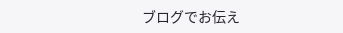ブログでお伝え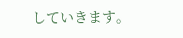していきます。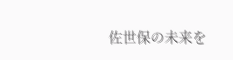佐世保の未来を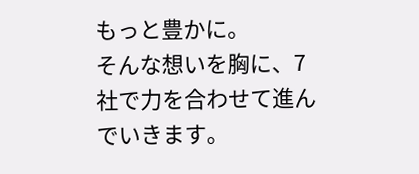もっと豊かに。
そんな想いを胸に、7社で力を合わせて進んでいきます。